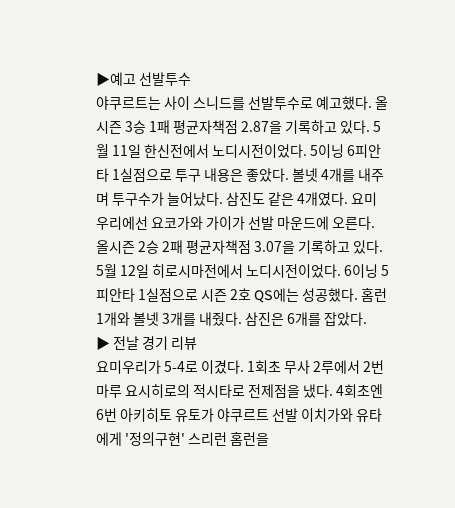▶예고 선발투수
야쿠르트는 사이 스니드를 선발투수로 예고했다. 올시즌 3승 1패 평균자책점 2.87을 기록하고 있다. 5월 11일 한신전에서 노디시전이었다. 5이닝 6피안타 1실점으로 투구 내용은 좋았다. 볼넷 4개를 내주며 투구수가 늘어났다. 삼진도 같은 4개였다. 요미우리에선 요코가와 가이가 선발 마운드에 오른다. 올시즌 2승 2패 평균자책점 3.07을 기록하고 있다. 5월 12일 히로시마전에서 노디시전이었다. 6이닝 5피안타 1실점으로 시즌 2호 QS에는 성공했다. 홈런 1개와 볼넷 3개를 내줬다. 삼진은 6개를 잡았다.
▶ 전날 경기 리뷰
요미우리가 5-4로 이겼다. 1회초 무사 2루에서 2번 마루 요시히로의 적시타로 전제점을 냈다. 4회초엔 6번 아키히토 유토가 야쿠르트 선발 이치가와 유타에게 '정의구현' 스리런 홈런을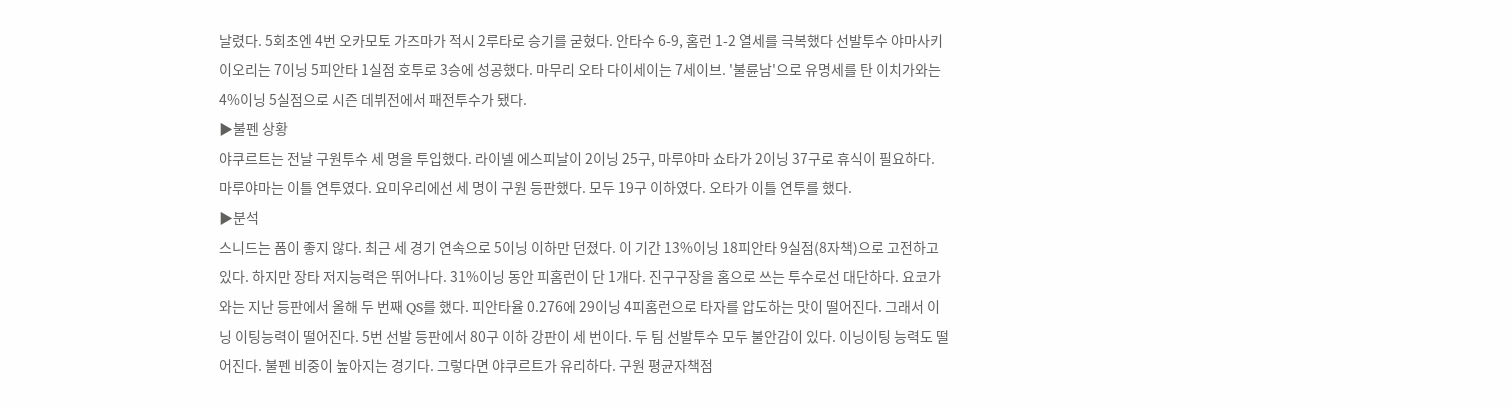날렸다. 5회초엔 4번 오카모토 가즈마가 적시 2루타로 승기를 굳혔다. 안타수 6-9, 홈런 1-2 열세를 극복했다 선발투수 야마사키 이오리는 7이닝 5피안타 1실점 호투로 3승에 성공했다. 마무리 오타 다이세이는 7세이브. '불륜남'으로 유명세를 탄 이치가와는 4%이닝 5실점으로 시즌 데뷔전에서 패전투수가 됐다.
▶불펜 상황
야쿠르트는 전날 구원투수 세 명을 투입했다. 라이넬 에스피날이 2이닝 25구, 마루야마 쇼타가 2이닝 37구로 휴식이 필요하다. 마루야마는 이틀 연투였다. 요미우리에선 세 명이 구원 등판했다. 모두 19구 이하였다. 오타가 이틀 연투를 했다.
▶분석
스니드는 폼이 좋지 않다. 최근 세 경기 연속으로 5이닝 이하만 던졌다. 이 기간 13%이닝 18피안타 9실점(8자책)으로 고전하고 있다. 하지만 장타 저지능력은 뛰어나다. 31%이닝 동안 피홈런이 단 1개다. 진구구장을 홈으로 쓰는 투수로선 대단하다. 요코가와는 지난 등판에서 올해 두 번째 QS를 했다. 피안타율 0.276에 29이닝 4피홈런으로 타자를 압도하는 맛이 떨어진다. 그래서 이닝 이팅능력이 떨어진다. 5번 선발 등판에서 80구 이하 강판이 세 번이다. 두 팀 선발투수 모두 불안감이 있다. 이닝이팅 능력도 떨어진다. 불펜 비중이 높아지는 경기다. 그렇다면 야쿠르트가 유리하다. 구원 평균자책점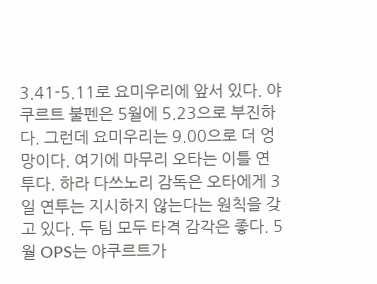3.41-5.11로 요미우리에 앞서 있다. 야쿠르트 불펜은 5월에 5.23으로 부진하다. 그런데 요미우리는 9.00으로 더 엉망이다. 여기에 마무리 오타는 이틀 연투다. 하라 다쓰노리 감독은 오타에게 3일 연투는 지시하지 않는다는 원칙을 갖고 있다. 두 팀 모두 타격 감각은 좋다. 5월 OPS는 야쿠르트가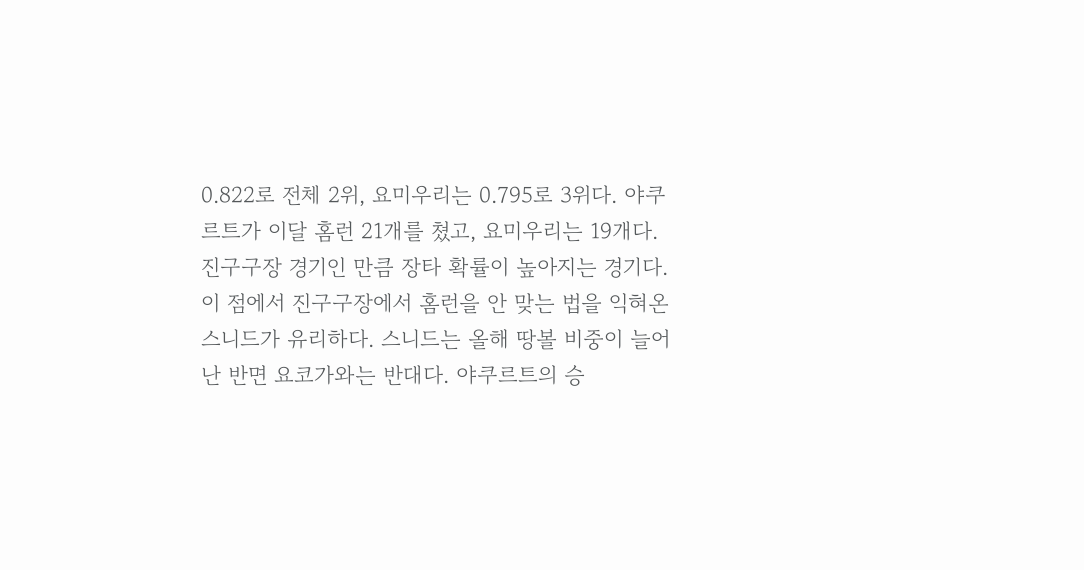0.822로 전체 2위, 요미우리는 0.795로 3위다. 야쿠르트가 이달 홈런 21개를 쳤고, 요미우리는 19개다. 진구구장 경기인 만큼 장타 확률이 높아지는 경기다. 이 점에서 진구구장에서 홈런을 안 맞는 법을 익혀온 스니드가 유리하다. 스니드는 올해 땅볼 비중이 늘어난 반면 요코가와는 반대다. 야쿠르트의 승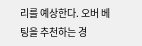리를 예상한다. 오버 베팅을 추천하는 경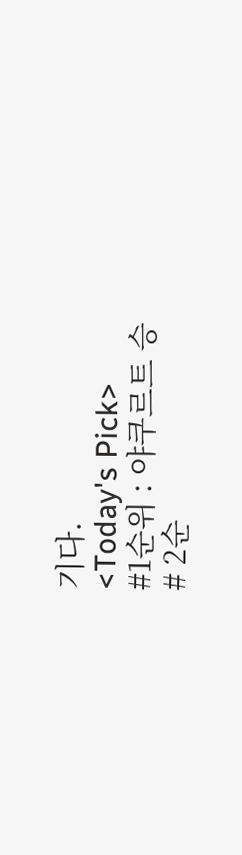기다.
<Today's Pick>
#1순위 : 야쿠르트 승
# 2순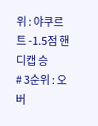위 : 야쿠르트 -1.5점 핸디캡 승
# 3순위 : 오버